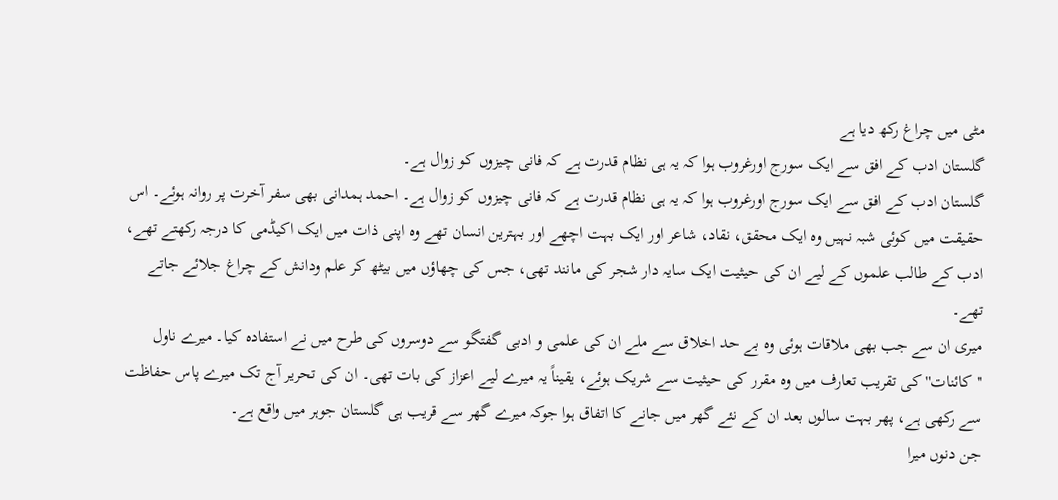مٹی میں چراغ رکھ دیا ہے
گلستان ادب کے افق سے ایک سورج اورغروب ہوا کہ یہ ہی نظام قدرت ہے کہ فانی چیزوں کو زوال ہے۔
گلستان ادب کے افق سے ایک سورج اورغروب ہوا کہ یہ ہی نظام قدرت ہے کہ فانی چیزوں کو زوال ہے۔ احمد ہمدانی بھی سفر آخرت پر روانہ ہوئے۔ اس حقیقت میں کوئی شبہ نہیں وہ ایک محقق، نقاد، شاعر اور ایک بہت اچھے اور بہترین انسان تھے وہ اپنی ذات میں ایک اکیڈمی کا درجہ رکھتے تھے، ادب کے طالب علموں کے لیے ان کی حیثیت ایک سایہ دار شجر کی مانند تھی، جس کی چھاؤں میں بیٹھ کر علم ودانش کے چراغ جلائے جاتے تھے۔
میری ان سے جب بھی ملاقات ہوئی وہ بے حد اخلاق سے ملے ان کی علمی و ادبی گفتگو سے دوسروں کی طرح میں نے استفادہ کیا۔ میرے ناول ''کائنات'' کی تقریب تعارف میں وہ مقرر کی حیثیت سے شریک ہوئے، یقیناً یہ میرے لیے اعزاز کی بات تھی۔ ان کی تحریر آج تک میرے پاس حفاظت سے رکھی ہے، پھر بہت سالوں بعد ان کے نئے گھر میں جانے کا اتفاق ہوا جوکہ میرے گھر سے قریب ہی گلستان جوہر میں واقع ہے۔
جن دنوں میرا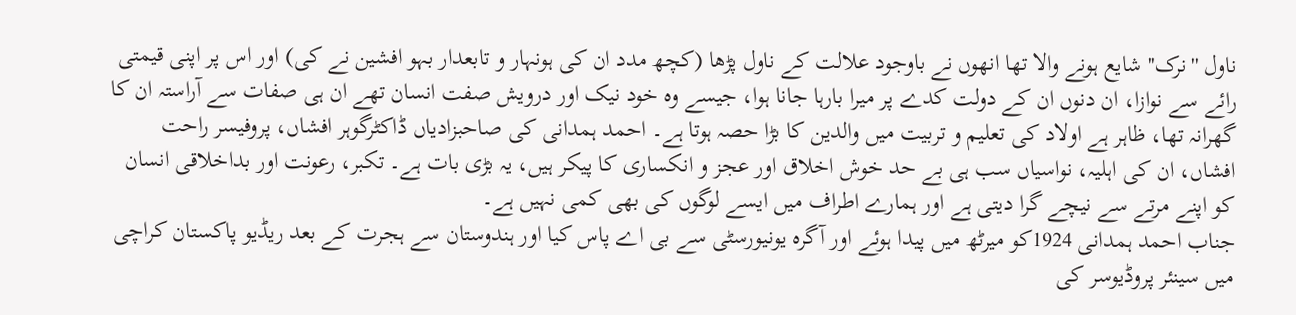ناول ''نرک'' شایع ہونے والا تھا انھوں نے باوجود علالت کے ناول پڑھا (کچھ مدد ان کی ہونہار و تابعدار بہو افشین نے کی) اور اس پر اپنی قیمتی رائے سے نوازا، ان دنوں ان کے دولت کدے پر میرا بارہا جانا ہوا، جیسے وہ خود نیک اور درویش صفت انسان تھے ان ہی صفات سے آراستہ ان کا گھرانہ تھا، ظاہر ہے اولاد کی تعلیم و تربیت میں والدین کا بڑا حصہ ہوتا ہے۔ احمد ہمدانی کی صاحبزادیاں ڈاکٹرگوہر افشاں، پروفیسر راحت افشاں، ان کی اہلیہ، نواسیاں سب ہی بے حد خوش اخلاق اور عجز و انکساری کا پیکر ہیں، یہ بڑی بات ہے۔ تکبر، رعونت اور بداخلاقی انسان کو اپنے مرتے سے نیچے گرا دیتی ہے اور ہمارے اطراف میں ایسے لوگوں کی بھی کمی نہیں ہے۔
جناب احمد ہمدانی 1924کو میرٹھ میں پیدا ہوئے اور آگرہ یونیورسٹی سے بی اے پاس کیا اور ہندوستان سے ہجرت کے بعد ریڈیو پاکستان کراچی میں سینئر پروڈیوسر کی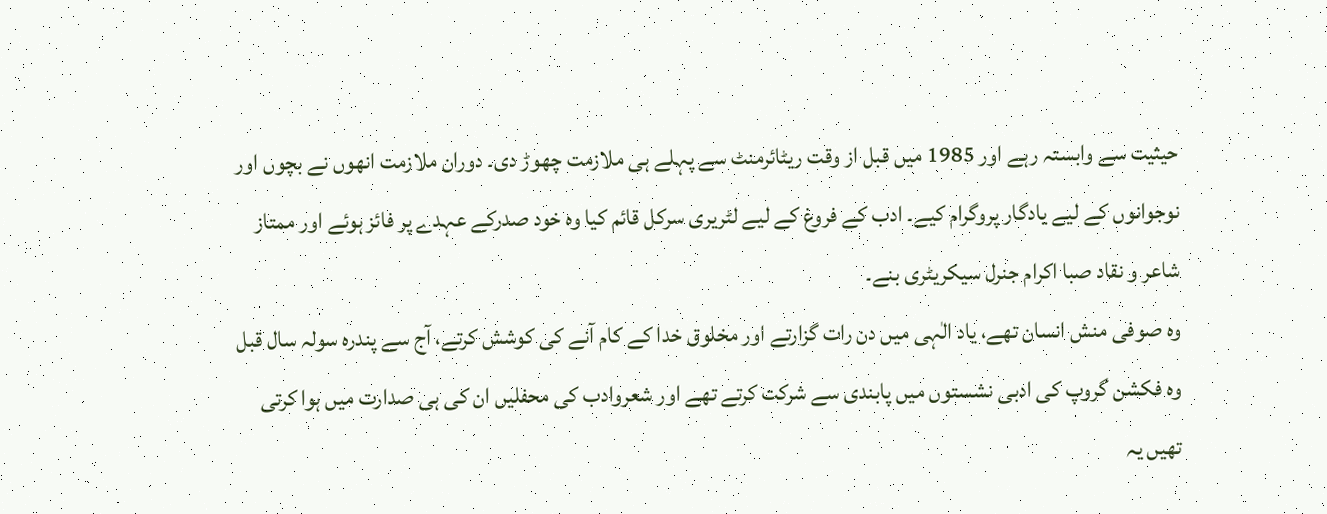حیثیت سے وابستہ رہے اور 1985 میں قبل از وقت ریٹائرمنٹ سے پہلے ہی ملازمت چھوڑ دی۔ دوران ملازمت انھوں نے بچوں اور نوجوانوں کے لیے یادگار پروگرام کیے۔ ادب کے فروغ کے لیے لٹریری سرکل قائم کیا وہ خود صدرکے عہدے پر فائز ہوئے اور ممتاز شاعر و نقاد صبا اکرام جنرل سیکریٹری بنے۔
وہ صوفی منش انسان تھے، یاد الٰہی میں دن رات گزارتے اور مخلوق خدا کے کام آنے کی کوشش کرتے، آج سے پندرہ سولہ سال قبل وہ فکشن گروپ کی ادبی نشستوں میں پابندی سے شرکت کرتے تھے اور شعروادب کی محفلیں ان کی ہی صدارت میں ہوا کرتی تھیں یہ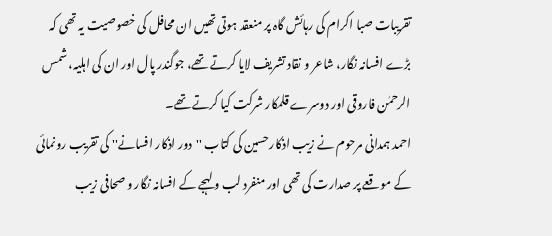تقریبات صبا اکرام کی رہائش گاہ پر منعقد ہوتی تھیں ان محافل کی خصوصیت یہ تھی کہ بڑے افسانہ نگار، شاعر و نقاد تشریف لایا کرتے تھے، جوگندر پال اور ان کی اہلیہ، شمس الرحمٰن فاروقی اور دوسرے قلمکار شرکت کیا کرتے تھے۔
احمد ہمدانی مرحوم نے زیب اذکارحسین کی کتاب ''دور اذکار افسانے'' کی تقریب رونمائی کے موقعے پر صدارت کی تھی اور منفرد لب و لہجے کے افسانہ نگار و صحافی زیب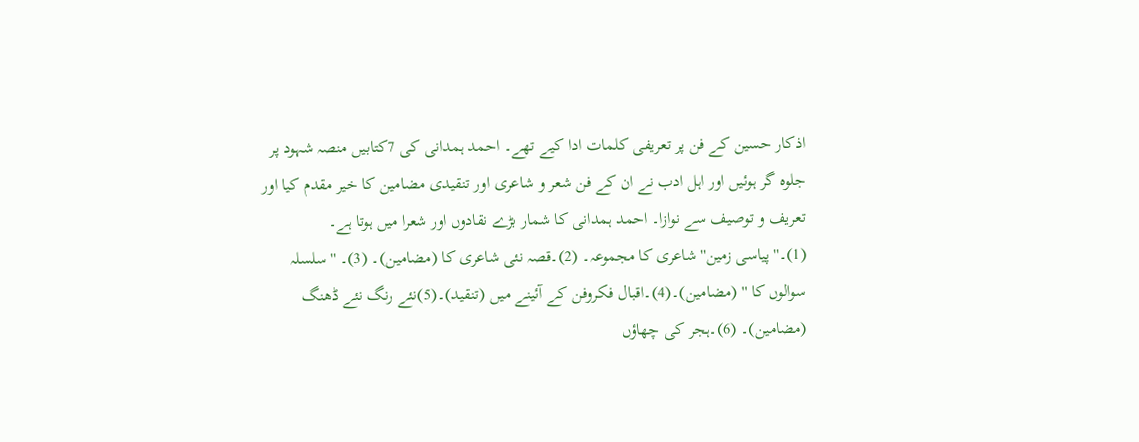اذکار حسین کے فن پر تعریفی کلمات ادا کیے تھے۔ احمد ہمدانی کی 7کتابیں منصہ شہود پر جلوہ گر ہوئیں اور اہل ادب نے ان کے فن شعر و شاعری اور تنقیدی مضامین کا خیر مقدم کیا اور تعریف و توصیف سے نوازا۔ احمد ہمدانی کا شمار بڑے نقادوں اور شعرا میں ہوتا ہے۔
(1)۔''پیاسی زمین'' شاعری کا مجموعہ۔ (2)۔قصہ نئی شاعری کا (مضامین)۔ (3)۔ ''سلسلہ سوالوں کا '' (مضامین)۔(4)۔اقبال فکروفن کے آئینے میں (تنقید)۔(5)نئے رنگ نئے ڈھنگ (مضامین)۔ (6)۔ہجر کی چھاؤں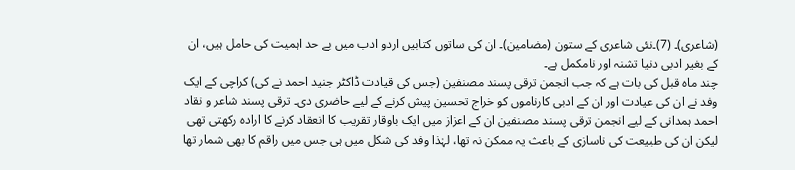(شاعری)۔ (7)۔نئی شاعری کے ستون (مضامین)۔ ان کی ساتوں کتابیں اردو ادب میں بے حد اہمیت کی حامل ہیں، ان کے بغیر ادبی دنیا تشنہ اور نامکمل ہے۔
چند ماہ قبل کی بات ہے کہ جب انجمن ترقی پسند مصنفین (جس کی قیادت ڈاکٹر جنید احمد نے کی) کراچی کے ایک وفد نے ان کی عیادت اور ان کے ادبی کارناموں کو خراج تحسین پیش کرنے کے لیے حاضری دی۔ ترقی پسند شاعر و نقاد احمد ہمدانی کے لیے انجمن ترقی پسند مصنفین ان کے اعزاز میں ایک باوقار تقریب کا انعقاد کرنے کا ارادہ رکھتی تھی لیکن ان کی طبیعت کی ناسازی کے باعث یہ ممکن نہ تھا، لہٰذا وفد کی شکل میں ہی جس میں راقم کا بھی شمار تھا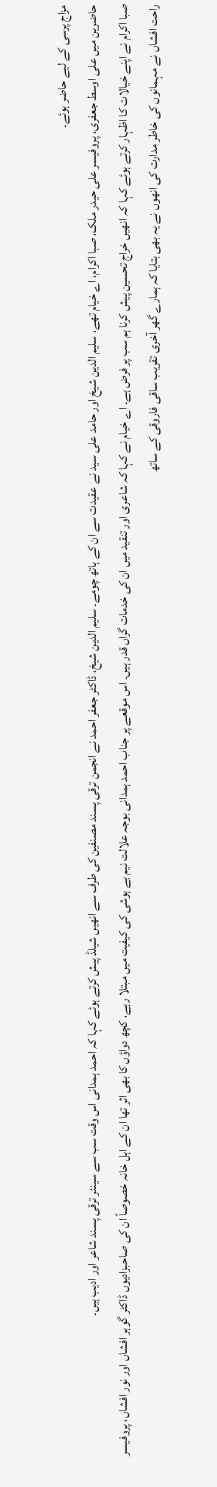مزاج پرسی کے لیے حاضر ہوئے۔
حاضرین میں علی اوسط جعفری، پروفیسر علی حیدر ملک، صبا اکرام، اے خیام تھے، سلیم الدین شیخ اور حامد علی سید نے عقیدت سے ان کے ہاتھ چومے۔ سلیم الدین شیخ، ڈاکٹر جعفر احمد نے انجمن ترقی پسند مصنفین کی طرف سے انھیں شیلڈ پیش کرتے ہوئے کہا کہ احمد ہمدانی اس وقت سب سے سینئر ترقی پسند شاعر اور ادیب ہیں۔
صبا اکرام نے اپنے خیالات کا اظہار کرتے ہوئے کہا کہ انھیں خراج تحسین پیش کرنا ہم سب پر فرض ہے۔ اے خیام نے کہا کہ شاعری اور تنقید میں ان کی خدمات گراں قدر ہیں۔ اس موقعے پر جناب احمد ہمدانی بوجہ علالت نیم بے ہوشی کی کیفیت میں مبتلا رہے، کچھ دواؤں کا بھی اثر تھا ان کے اہل خانہ خصوصاً ان کی صاحبزادیوں ڈاکٹر گوہر افشاں اور نور افشاں، پروفیسر راحت افشاں نے مہمانوں کی خاطر مدارت کی انھوں نے یہ بھی بتایا کہ ہمارے گھر آخری تقریب ساقی فاروقی کے ساتھ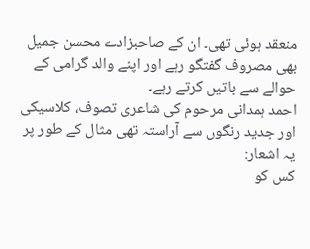منعقد ہوئی تھی۔ ان کے صاحبزادے محسن جمیل بھی مصروف گفتگو رہے اور اپنے والد گرامی کے حوالے سے باتیں کرتے رہے۔
احمد ہمدانی مرحوم کی شاعری تصوف، کلاسیکی اور جدید رنگوں سے آراستہ تھی مثال کے طور پر یہ اشعار:
کس کو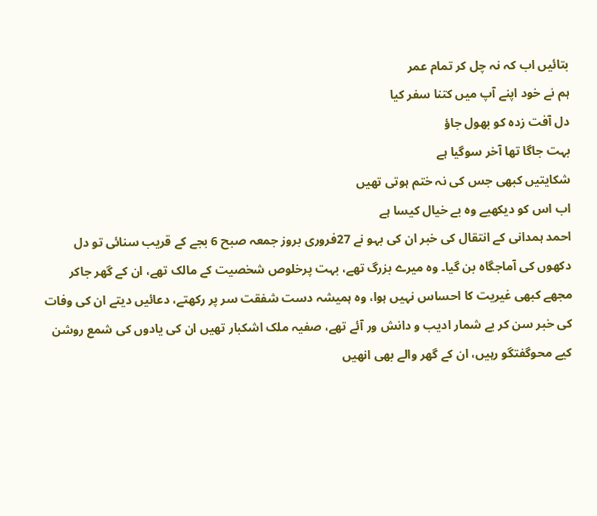بتائیں اب کہ نہ چل کر تمام عمر
ہم نے خود اپنے آپ میں کتنا سفر کیا
دل آفت زدہ کو بھول جاؤ
بہت جاگا تھا آخر سوگیا ہے
شکایتیں کبھی جس کی نہ ختم ہوتی تھیں
اب اس کو دیکھیے وہ بے خیال کیسا ہے
احمد ہمدانی کے انتقال کی خبر ان کی بہو نے 27فروری بروز جمعہ صبح 6 بجے کے قریب سنائی تو دل دکھوں کی آماجگاہ بن گیا۔ وہ میرے بزرگ تھے، بہت پرخلوص شخصیت کے مالک تھے، ان کے گھر جاکر مجھے کبھی غیریت کا احساس نہیں ہوا، وہ ہمیشہ دست شفقت سر پر رکھتے، دعائیں دیتے ان کی وفات کی خبر سن کر بے شمار ادیب و دانش ور آئے تھے، صفیہ ملک اشکبار تھیں ان کی یادوں کی شمع روشن کیے محوگفتگو رہیں، ان کے گھر والے بھی انھیں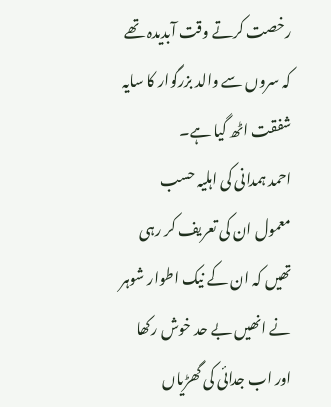رخصت کرتے وقت آبدیدہ تھے کہ سروں سے والد بزرگوار کا سایہ شفقت اٹھ گیا ہے۔
احمد ہمدانی کی اہلیہ حسب معمول ان کی تعریف کر رہی تھیں کہ ان کے نیک اطوار شوہر نے انھیں بے حد خوش رکھا اور اب جدائی کی گھڑیاں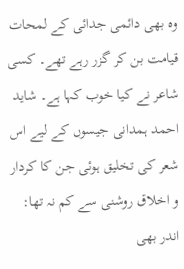وہ بھی دائمی جدائی کے لمحات قیامت بن کر گزر رہے تھے۔ کسی شاعر نے کیا خوب کہا ہے۔ شاید احمد ہمدانی جیسوں کے لیے اس شعر کی تخلیق ہوئی جن کا کردار و اخلاق روشنی سے کم نہ تھا:
اندر بھی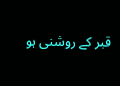قبر کے روشنی ہو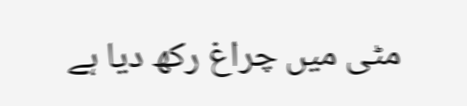مٹی میں چراغ رکھ دیا ہے